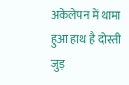अकेलेपन में थामा हुआ हाथ है दोस्ती
जुड़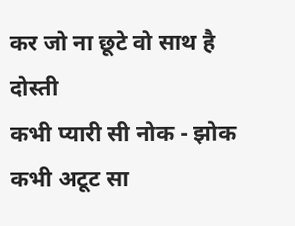कर जो ना छूटे वो साथ है दोस्ती
कभी प्यारी सी नोक - झोक
कभी अटूट सा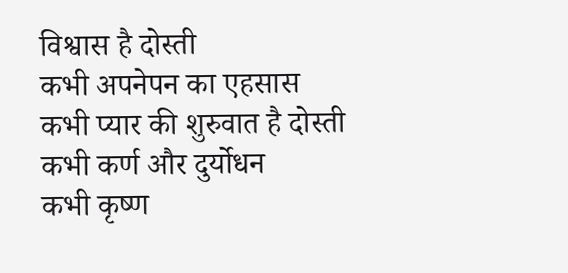विश्वास है दोस्ती
कभी अपनेपन का एहसास
कभी प्यार की शुरुवात है दोस्ती
कभी कर्ण और दुर्योधन
कभी कृष्ण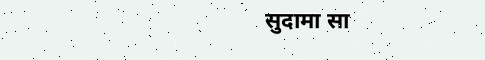सुदामा सा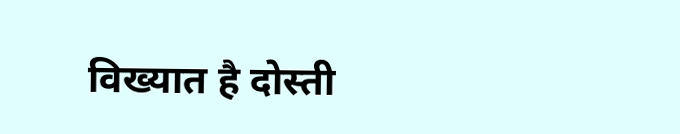विख्यात है दोस्ती